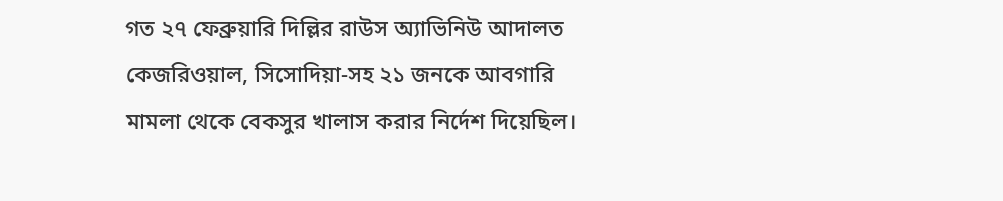গত ২৭ ফেব্রুয়ারি দিল্লির রাউস অ্যাভিনিউ আদালত কেজরিওয়াল, সিসোদিয়া-সহ ২১ জনকে আবগারি মামলা থেকে বেকসুর খালাস করার নির্দেশ দিয়েছিল।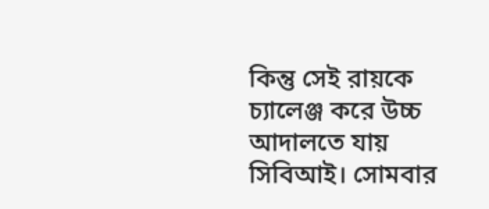কিন্তু সেই রায়কে চ্যালেঞ্জ করে উচ্চ আদালতে যায় সিবিআই। সোমবার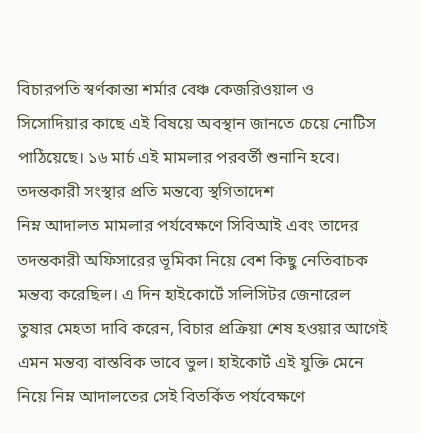বিচারপতি স্বর্ণকান্তা শর্মার বেঞ্চ কেজরিওয়াল ও সিসোদিয়ার কাছে এই বিষয়ে অবস্থান জানতে চেয়ে নোটিস পাঠিয়েছে। ১৬ মার্চ এই মামলার পরবর্তী শুনানি হবে।
তদন্তকারী সংস্থার প্রতি মন্তব্যে স্থগিতাদেশ
নিম্ন আদালত মামলার পর্যবেক্ষণে সিবিআই এবং তাদের তদন্তকারী অফিসারের ভূমিকা নিয়ে বেশ কিছু নেতিবাচক মন্তব্য করেছিল। এ দিন হাইকোর্টে সলিসিটর জেনারেল তুষার মেহতা দাবি করেন, বিচার প্রক্রিয়া শেষ হওয়ার আগেই এমন মন্তব্য বাস্তবিক ভাবে ভুল। হাইকোর্ট এই যুক্তি মেনে নিয়ে নিম্ন আদালতের সেই বিতর্কিত পর্যবেক্ষণে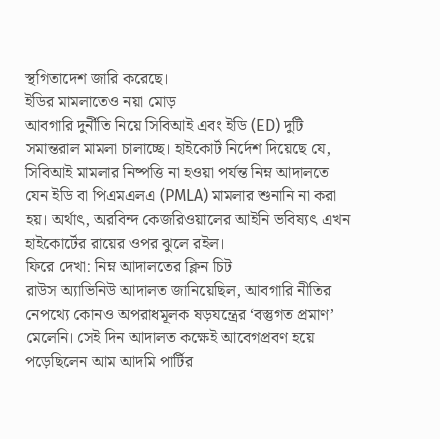স্থগিতাদেশ জারি করেছে।
ইডির মামলাতেও নয়া মোড়
আবগারি দুর্নীতি নিয়ে সিবিআই এবং ইডি (ED) দুটি সমান্তরাল মামলা চালাচ্ছে। হাইকোর্ট নির্দেশ দিয়েছে যে, সিবিআই মামলার নিষ্পত্তি না হওয়া পর্যন্ত নিম্ন আদালতে যেন ইডি বা পিএমএলএ (PMLA) মামলার শুনানি না করা হয়। অর্থাৎ, অরবিন্দ কেজরিওয়ালের আইনি ভবিষ্যৎ এখন হাইকোর্টের রায়ের ওপর ঝুলে রইল।
ফিরে দেখা: নিম্ন আদালতের ক্লিন চিট
রাউস অ্যাভিনিউ আদালত জানিয়েছিল, আবগারি নীতির নেপথ্যে কোনও অপরাধমূলক ষড়যন্ত্রের ‘বস্তুগত প্রমাণ’ মেলেনি। সেই দিন আদালত কক্ষেই আবেগপ্রবণ হয়ে পড়েছিলেন আম আদমি পার্টির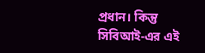প্রধান। কিন্তু সিবিআই-এর এই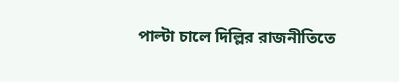পাল্টা চালে দিল্লির রাজনীতিতে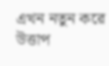এখন নতুন করে উত্তাপ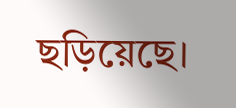ছড়িয়েছে।